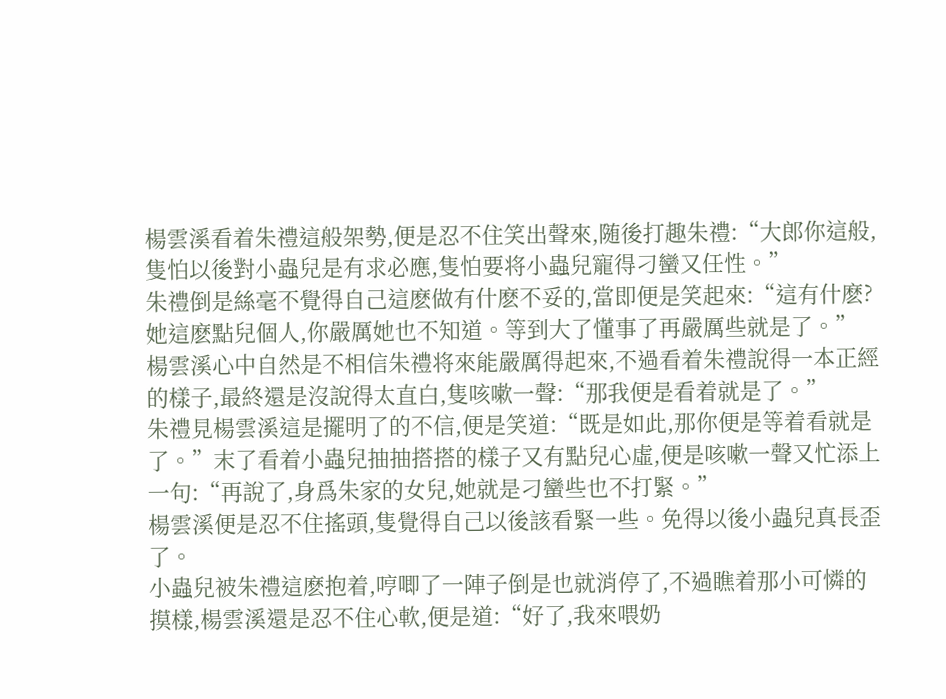楊雲溪看着朱禮這般架勢,便是忍不住笑出聲來,随後打趣朱禮:“大郎你這般,隻怕以後對小蟲兒是有求必應,隻怕要将小蟲兒寵得刁蠻又任性。”
朱禮倒是絲毫不覺得自己這麽做有什麽不妥的,當即便是笑起來:“這有什麽?她這麽點兒個人,你嚴厲她也不知道。等到大了懂事了再嚴厲些就是了。”
楊雲溪心中自然是不相信朱禮将來能嚴厲得起來,不過看着朱禮說得一本正經的樣子,最終還是沒說得太直白,隻咳嗽一聲:“那我便是看着就是了。”
朱禮見楊雲溪這是擺明了的不信,便是笑道:“既是如此,那你便是等着看就是了。”末了看着小蟲兒抽抽搭搭的樣子又有點兒心虛,便是咳嗽一聲又忙添上一句:“再說了,身爲朱家的女兒,她就是刁蠻些也不打緊。”
楊雲溪便是忍不住搖頭,隻覺得自己以後該看緊一些。免得以後小蟲兒真長歪了。
小蟲兒被朱禮這麽抱着,哼唧了一陣子倒是也就消停了,不過瞧着那小可憐的摸樣,楊雲溪還是忍不住心軟,便是道:“好了,我來喂奶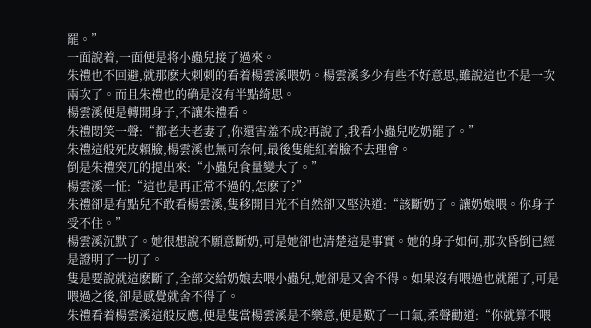罷。”
一面說着,一面便是将小蟲兒接了過來。
朱禮也不回避,就那麽大刺刺的看着楊雲溪喂奶。楊雲溪多少有些不好意思,雖說這也不是一次兩次了。而且朱禮也的确是沒有半點绮思。
楊雲溪便是轉開身子,不讓朱禮看。
朱禮悶笑一聲:“都老夫老妻了,你還害羞不成?再說了,我看小蟲兒吃奶罷了。”
朱禮這般死皮賴臉,楊雲溪也無可奈何,最後隻能紅着臉不去理會。
倒是朱禮突兀的提出來:“小蟲兒食量變大了。”
楊雲溪一怔:“這也是再正常不過的,怎麽了?”
朱禮卻是有點兒不敢看楊雲溪,隻移開目光不自然卻又堅決道:“該斷奶了。讓奶娘喂。你身子受不住。”
楊雲溪沉默了。她很想說不願意斷奶,可是她卻也清楚這是事實。她的身子如何,那次昏倒已經是證明了一切了。
隻是要說就這麽斷了,全部交給奶娘去喂小蟲兒,她卻是又舍不得。如果沒有喂過也就罷了,可是喂過之後,卻是感覺就舍不得了。
朱禮看着楊雲溪這般反應,便是隻當楊雲溪是不樂意,便是歎了一口氣,柔聲勸道:“你就算不喂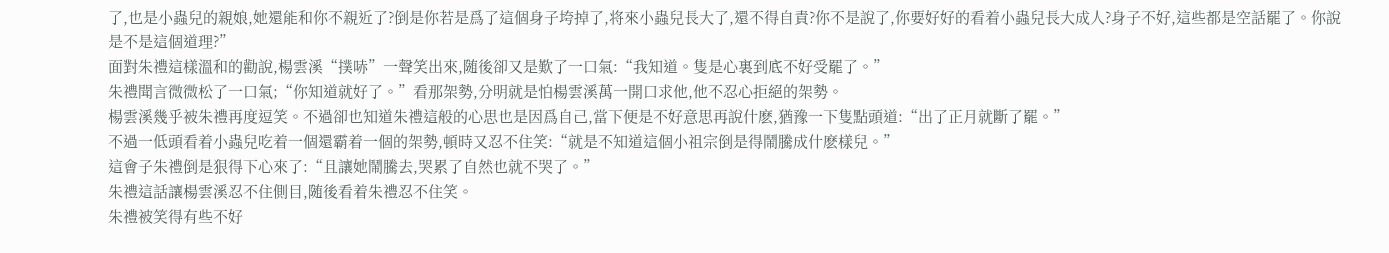了,也是小蟲兒的親娘,她還能和你不親近了?倒是你若是爲了這個身子垮掉了,将來小蟲兒長大了,還不得自責?你不是說了,你要好好的看着小蟲兒長大成人?身子不好,這些都是空話罷了。你說是不是這個道理?”
面對朱禮這樣溫和的勸說,楊雲溪“撲哧”一聲笑出來,随後卻又是歎了一口氣:“我知道。隻是心裏到底不好受罷了。”
朱禮聞言微微松了一口氣;“你知道就好了。”看那架勢,分明就是怕楊雲溪萬一開口求他,他不忍心拒絕的架勢。
楊雲溪幾乎被朱禮再度逗笑。不過卻也知道朱禮這般的心思也是因爲自己,當下便是不好意思再說什麽,猶豫一下隻點頭道:“出了正月就斷了罷。”
不過一低頭看着小蟲兒吃着一個還霸着一個的架勢,頓時又忍不住笑:“就是不知道這個小祖宗倒是得鬧騰成什麽樣兒。”
這會子朱禮倒是狠得下心來了:“且讓她鬧騰去,哭累了自然也就不哭了。”
朱禮這話讓楊雲溪忍不住側目,随後看着朱禮忍不住笑。
朱禮被笑得有些不好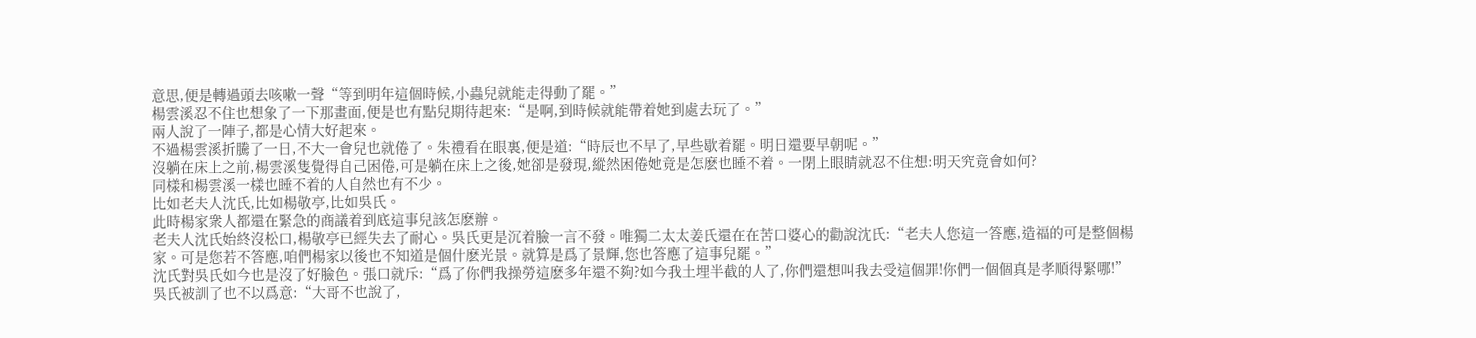意思,便是轉過頭去咳嗽一聲“等到明年這個時候,小蟲兒就能走得動了罷。”
楊雲溪忍不住也想象了一下那畫面,便是也有點兒期待起來:“是啊,到時候就能帶着她到處去玩了。”
兩人說了一陣子,都是心情大好起來。
不過楊雲溪折騰了一日,不大一會兒也就倦了。朱禮看在眼裏,便是道:“時辰也不早了,早些歇着罷。明日還要早朝呢。”
沒躺在床上之前,楊雲溪隻覺得自己困倦,可是躺在床上之後,她卻是發現,縱然困倦她竟是怎麽也睡不着。一閉上眼睛就忍不住想:明天究竟會如何?
同樣和楊雲溪一樣也睡不着的人自然也有不少。
比如老夫人沈氏,比如楊敬亭,比如吳氏。
此時楊家衆人都還在緊急的商議着到底這事兒該怎麽辦。
老夫人沈氏始終沒松口,楊敬亭已經失去了耐心。吳氏更是沉着臉一言不發。唯獨二太太姜氏還在在苦口婆心的勸說沈氏:“老夫人您這一答應,造福的可是整個楊家。可是您若不答應,咱們楊家以後也不知道是個什麽光景。就算是爲了景輝,您也答應了這事兒罷。”
沈氏對吳氏如今也是沒了好臉色。張口就斥:“爲了你們我操勞這麽多年還不夠?如今我土埋半截的人了,你們還想叫我去受這個罪!你們一個個真是孝順得緊哪!”
吳氏被訓了也不以爲意:“大哥不也說了,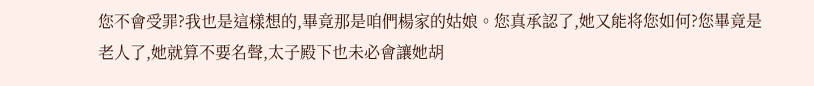您不會受罪?我也是這樣想的,畢竟那是咱們楊家的姑娘。您真承認了,她又能将您如何?您畢竟是老人了,她就算不要名聲,太子殿下也未必會讓她胡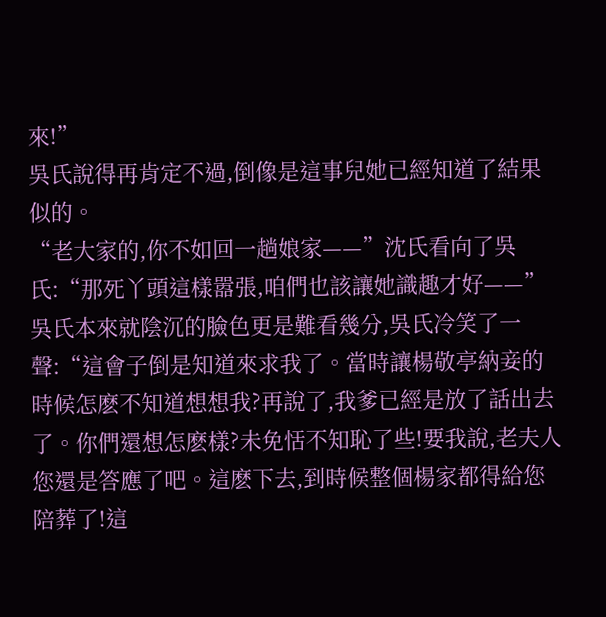來!”
吳氏說得再肯定不過,倒像是這事兒她已經知道了結果似的。
“老大家的,你不如回一趟娘家——”沈氏看向了吳氏:“那死丫頭這樣嚣張,咱們也該讓她識趣才好——”
吳氏本來就陰沉的臉色更是難看幾分,吳氏冷笑了一聲:“這會子倒是知道來求我了。當時讓楊敬亭納妾的時候怎麽不知道想想我?再說了,我爹已經是放了話出去了。你們還想怎麽樣?未免恬不知恥了些!要我說,老夫人您還是答應了吧。這麽下去,到時候整個楊家都得給您陪葬了!這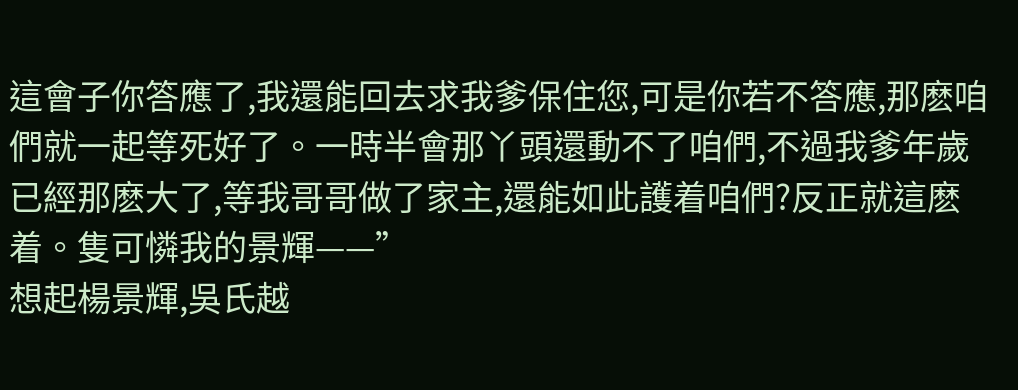這會子你答應了,我還能回去求我爹保住您,可是你若不答應,那麽咱們就一起等死好了。一時半會那丫頭還動不了咱們,不過我爹年歲已經那麽大了,等我哥哥做了家主,還能如此護着咱們?反正就這麽着。隻可憐我的景輝——”
想起楊景輝,吳氏越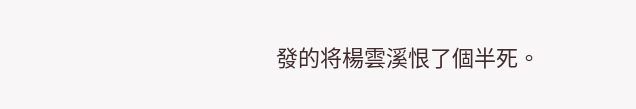發的将楊雲溪恨了個半死。